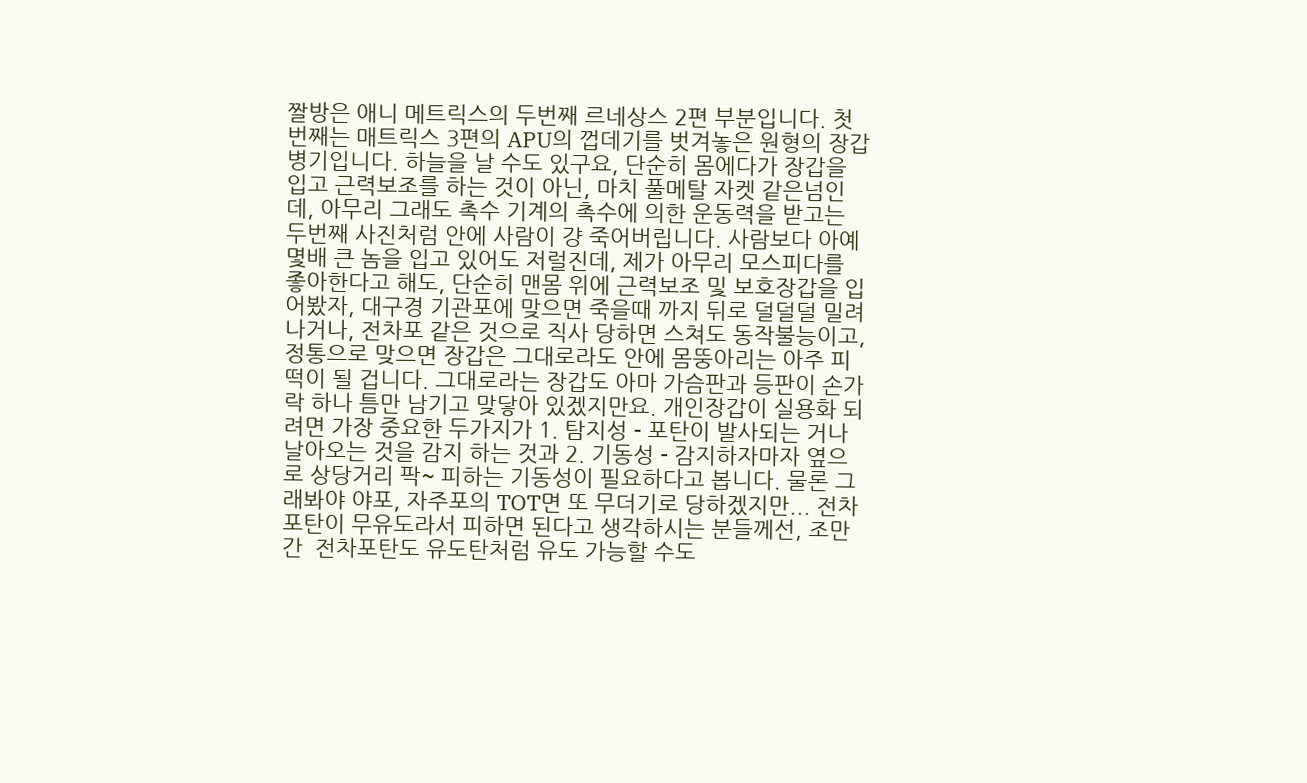짤방은 애니 메트릭스의 두번째 르네상스 2편 부분입니다. 첫번째는 매트릭스 3편의 APU의 껍데기를 벗겨놓은 원형의 장갑병기입니다. 하늘을 날 수도 있구요, 단순히 몸에다가 장갑을 입고 근력보조를 하는 것이 아닌, 마치 풀메탈 자켓 같은넘인데, 아무리 그래도 촉수 기계의 촉수에 의한 운동력을 받고는 두번째 사진처럼 안에 사람이 걍 죽어버립니다. 사람보다 아예 몇배 큰 놈을 입고 있어도 저럴진데, 제가 아무리 모스피다를 좋아한다고 해도, 단순히 맨몸 위에 근력보조 및 보호장갑을 입어봤자, 대구경 기관포에 맞으면 죽을때 까지 뒤로 덜덜덜 밀려나거나, 전차포 같은 것으로 직사 당하면 스쳐도 동작불능이고, 정통으로 맞으면 장갑은 그대로라도 안에 몸뚱아리는 아주 피떡이 될 겁니다. 그대로라는 장갑도 아마 가슴판과 등판이 손가락 하나 틈만 남기고 맞닿아 있겠지만요. 개인장갑이 실용화 되려면 가장 중요한 두가지가 1. 탐지성 - 포탄이 발사되는 거나 날아오는 것을 감지 하는 것과 2. 기동성 - 감지하자마자 옆으로 상당거리 팍~ 피하는 기동성이 필요하다고 봅니다. 물론 그래봐야 야포, 자주포의 TOT면 또 무더기로 당하겠지만... 전차포탄이 무유도라서 피하면 된다고 생각하시는 분들께선, 조만간  전차포탄도 유도탄처럼 유도 가능할 수도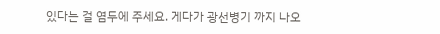있다는 걸 염두에 주세요. 게다가 광선병기 까지 나오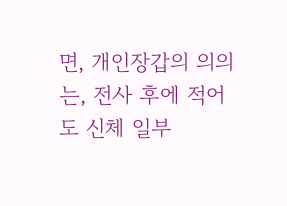면, 개인장갑의 의의는, 전사 후에 적어도 신체 일부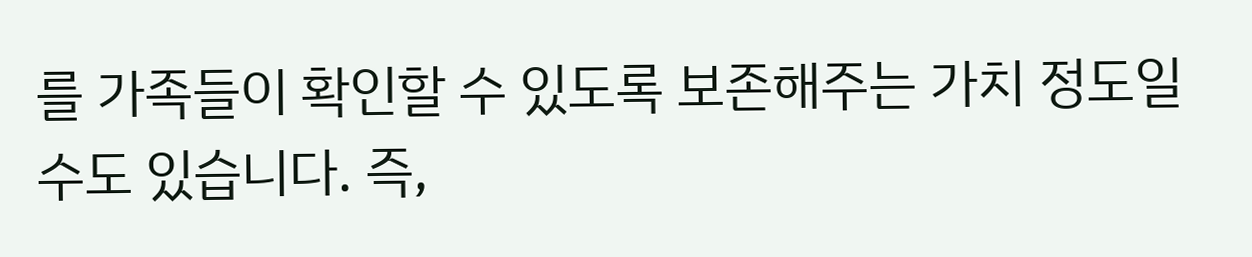를 가족들이 확인할 수 있도록 보존해주는 가치 정도일 수도 있습니다. 즉,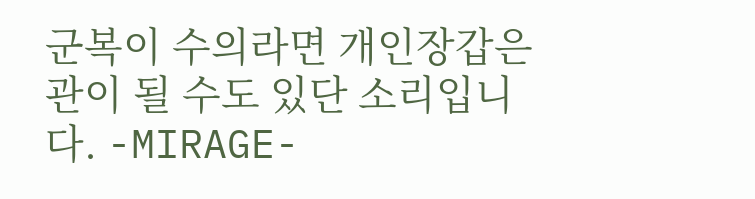군복이 수의라면 개인장갑은 관이 될 수도 있단 소리입니다. -MIRAGE-